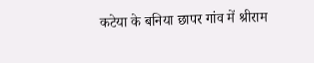कटेया के बनिया छापर गांव में श्रीराम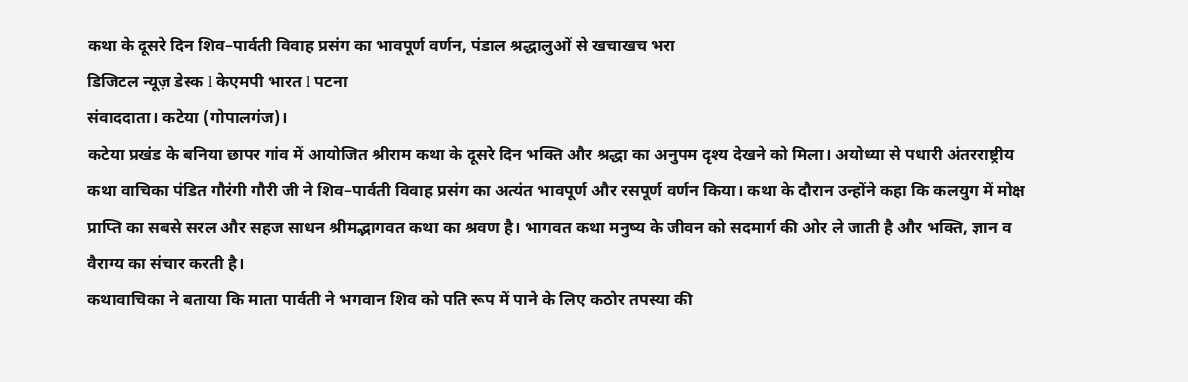कथा के दूसरे दिन शिव–पार्वती विवाह प्रसंग का भावपूर्ण वर्णन, पंडाल श्रद्धालुओं से खचाखच भरा
डिजिटल न्यूज़ डेस्क l केएमपी भारत l पटना
संवाददाता। कटेया (गोपालगंज)।
कटेया प्रखंड के बनिया छापर गांव में आयोजित श्रीराम कथा के दूसरे दिन भक्ति और श्रद्धा का अनुपम दृश्य देखने को मिला। अयोध्या से पधारी अंतरराष्ट्रीय कथा वाचिका पंडित गौरंगी गौरी जी ने शिव–पार्वती विवाह प्रसंग का अत्यंत भावपूर्ण और रसपूर्ण वर्णन किया। कथा के दौरान उन्होंने कहा कि कलयुग में मोक्ष प्राप्ति का सबसे सरल और सहज साधन श्रीमद्भागवत कथा का श्रवण है। भागवत कथा मनुष्य के जीवन को सदमार्ग की ओर ले जाती है और भक्ति, ज्ञान व वैराग्य का संचार करती है।
कथावाचिका ने बताया कि माता पार्वती ने भगवान शिव को पति रूप में पाने के लिए कठोर तपस्या की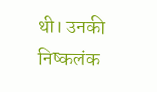थी। उनकी निष्कलंक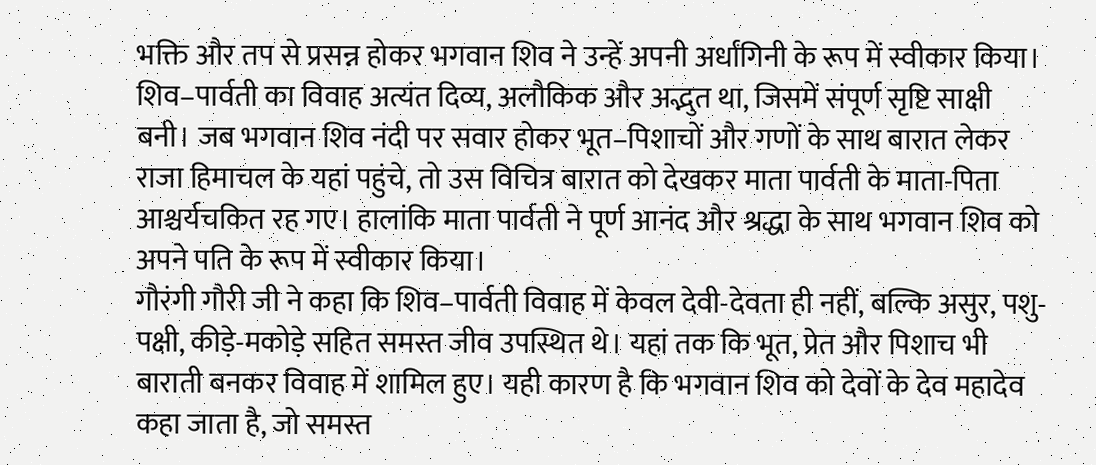भक्ति और तप से प्रसन्न होकर भगवान शिव ने उन्हें अपनी अर्धांगिनी के रूप में स्वीकार किया। शिव–पार्वती का विवाह अत्यंत दिव्य, अलौकिक और अद्भुत था, जिसमें संपूर्ण सृष्टि साक्षी बनी। जब भगवान शिव नंदी पर सवार होकर भूत–पिशाचों और गणों के साथ बारात लेकर राजा हिमाचल के यहां पहुंचे, तो उस विचित्र बारात को देखकर माता पार्वती के माता-पिता आश्चर्यचकित रह गए। हालांकि माता पार्वती ने पूर्ण आनंद और श्रद्धा के साथ भगवान शिव को अपने पति के रूप में स्वीकार किया।
गौरंगी गौरी जी ने कहा कि शिव–पार्वती विवाह में केवल देवी-देवता ही नहीं, बल्कि असुर, पशु-पक्षी, कीड़े-मकोड़े सहित समस्त जीव उपस्थित थे। यहां तक कि भूत, प्रेत और पिशाच भी बाराती बनकर विवाह में शामिल हुए। यही कारण है कि भगवान शिव को देवों के देव महादेव कहा जाता है, जो समस्त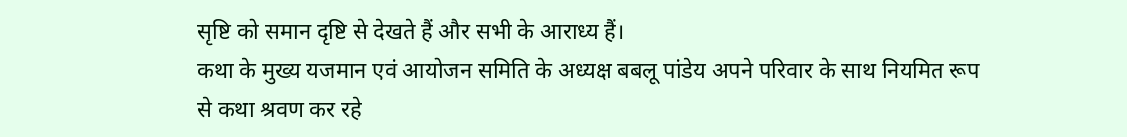सृष्टि को समान दृष्टि से देखते हैं और सभी के आराध्य हैं।
कथा के मुख्य यजमान एवं आयोजन समिति के अध्यक्ष बबलू पांडेय अपने परिवार के साथ नियमित रूप से कथा श्रवण कर रहे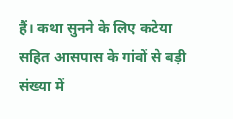हैं। कथा सुनने के लिए कटेया सहित आसपास के गांवों से बड़ी संख्या में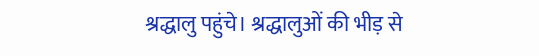श्रद्धालु पहुंचे। श्रद्धालुओं की भीड़ से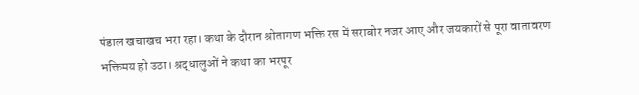पंडाल खचाखच भरा रहा। कथा के दौरान श्रोतागण भक्ति रस में सराबोर नजर आए और जयकारों से पूरा वातावरण भक्तिमय हो उठा। श्रद्धालुओं ने कथा का भरपूर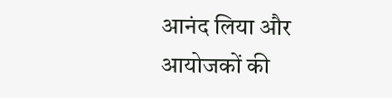आनंद लिया और आयोजकों की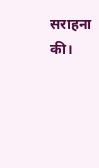सराहना की।